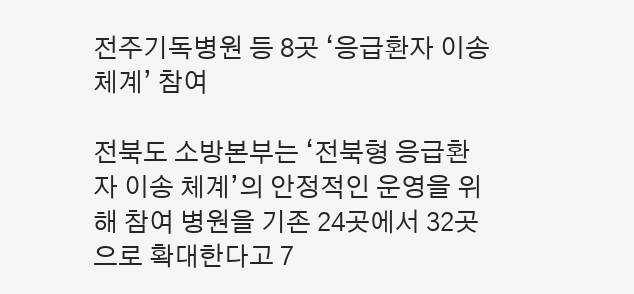전주기독병원 등 8곳 ‘응급환자 이송 체계’ 참여

전북도 소방본부는 ‘전북형 응급환자 이송 체계’의 안정적인 운영을 위해 참여 병원을 기존 24곳에서 32곳으로 확대한다고 7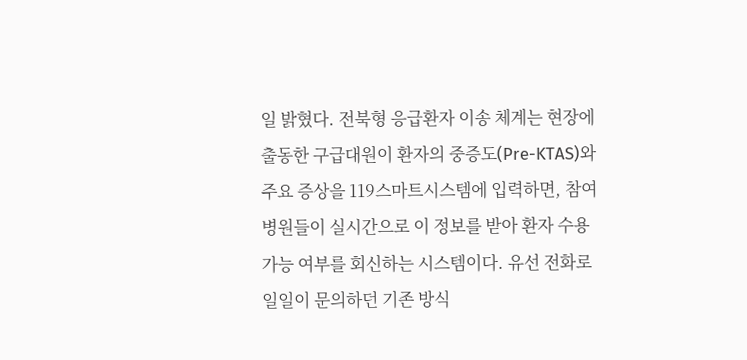일 밝혔다. 전북형 응급환자 이송 체계는 현장에 출동한 구급대원이 환자의 중증도(Pre-KTAS)와 주요 증상을 119스마트시스템에 입력하면, 참여 병원들이 실시간으로 이 정보를 받아 환자 수용 가능 여부를 회신하는 시스템이다. 유선 전화로 일일이 문의하던 기존 방식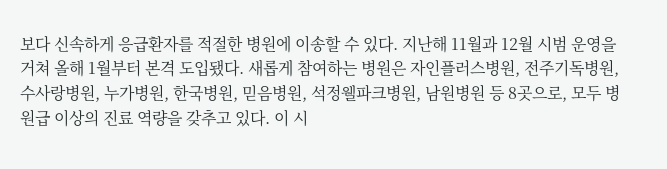보다 신속하게 응급환자를 적절한 병원에 이송할 수 있다. 지난해 11월과 12월 시범 운영을 거쳐 올해 1월부터 본격 도입됐다. 새롭게 참여하는 병원은 자인플러스병원, 전주기독병원, 수사랑병원, 누가병원, 한국병원, 믿음병원, 석정웰파크병원, 남원병원 등 8곳으로, 모두 병원급 이상의 진료 역량을 갖추고 있다. 이 시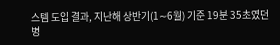스템 도입 결과, 지난해 상반기(1∼6월) 기준 19분 35초였던 병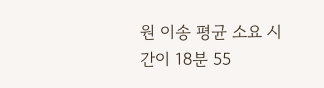원 이송 평균 소요 시간이 18분 55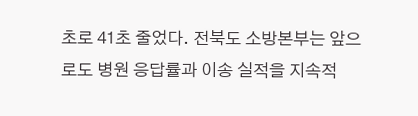초로 41초 줄었다. 전북도 소방본부는 앞으로도 병원 응답률과 이송 실적을 지속적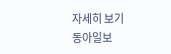자세히 보기
동아일보